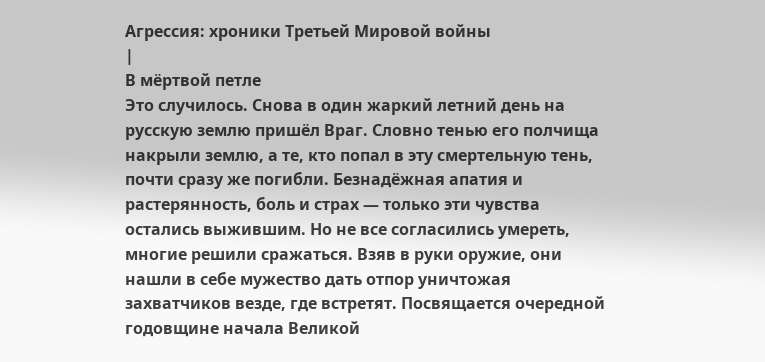Агрессия: хроники Третьей Мировой войны
|
В мёртвой петле
Это случилось. Снова в один жаркий летний день на русскую землю пришёл Враг. Словно тенью его полчища накрыли землю, а те, кто попал в эту смертельную тень, почти сразу же погибли. Безнадёжная апатия и растерянность, боль и страх — только эти чувства остались выжившим. Но не все согласились умереть, многие решили сражаться. Взяв в руки оружие, они нашли в себе мужество дать отпор уничтожая захватчиков везде, где встретят. Посвящается очередной годовщине начала Великой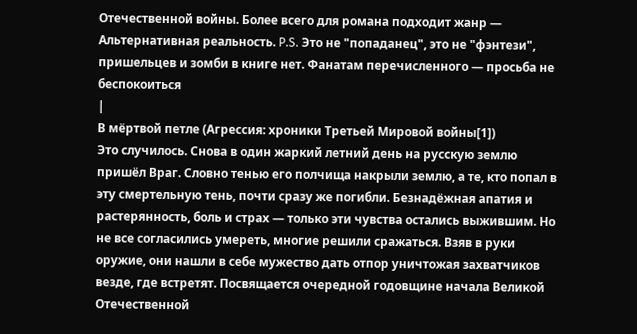Отечественной войны. Более всего для романа подходит жанр — Альтернативная реальность. P.S. Это не "попаданец", это не "фэнтези", пришельцев и зомби в книге нет. Фанатам перечисленного — просьба не беспокоиться
|
В мёртвой петле (Агрессия: хроники Третьей Мировой войны[1])
Это случилось. Снова в один жаркий летний день на русскую землю пришёл Враг. Словно тенью его полчища накрыли землю, а те, кто попал в эту смертельную тень, почти сразу же погибли. Безнадёжная апатия и растерянность, боль и страх — только эти чувства остались выжившим. Но не все согласились умереть, многие решили сражаться. Взяв в руки оружие, они нашли в себе мужество дать отпор уничтожая захватчиков везде, где встретят. Посвящается очередной годовщине начала Великой Отечественной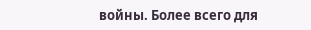войны. Более всего для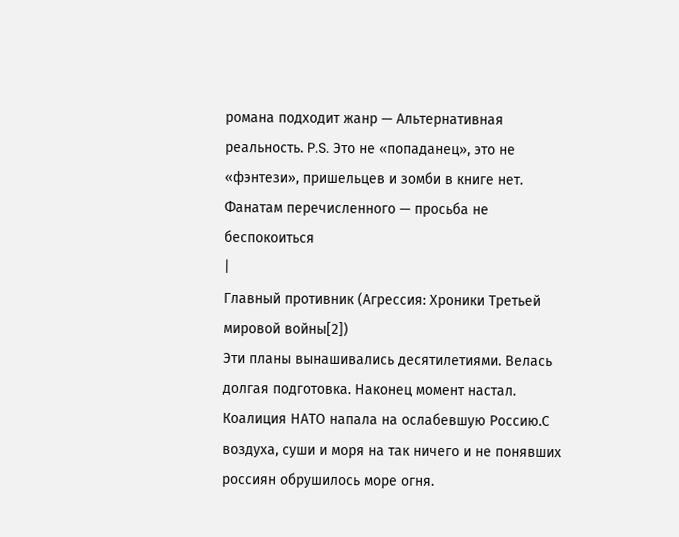романа подходит жанр — Альтернативная реальность. P.S. Это не «попаданец», это не «фэнтези», пришельцев и зомби в книге нет. Фанатам перечисленного — просьба не беспокоиться
|
Главный противник (Агрессия: Хроники Третьей мировой войны[2])
Эти планы вынашивались десятилетиями. Велась долгая подготовка. Наконец момент настал. Коалиция НАТО напала на ослабевшую Россию.С воздуха, суши и моря на так ничего и не понявших россиян обрушилось море огня.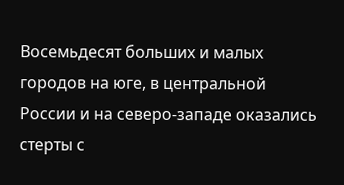Восемьдесят больших и малых городов на юге, в центральной России и на северо-западе оказались стерты с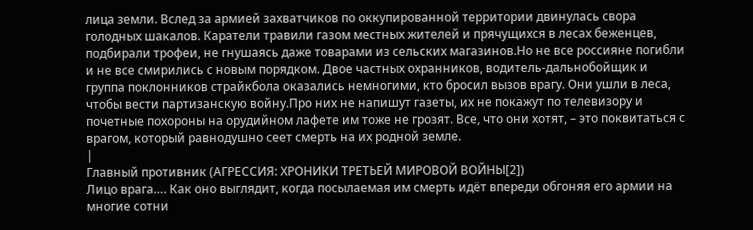лица земли. Вслед за армией захватчиков по оккупированной территории двинулась свора голодных шакалов. Каратели травили газом местных жителей и прячущихся в лесах беженцев, подбирали трофеи, не гнушаясь даже товарами из сельских магазинов.Но не все россияне погибли и не все смирились с новым порядком. Двое частных охранников, водитель-дальнобойщик и группа поклонников страйкбола оказались немногими, кто бросил вызов врагу. Они ушли в леса, чтобы вести партизанскую войну.Про них не напишут газеты, их не покажут по телевизору и почетные похороны на орудийном лафете им тоже не грозят. Все, что они хотят, – это поквитаться с врагом, который равнодушно сеет смерть на их родной земле.
|
Главный противник (АГРЕССИЯ: ХРОНИКИ ТРЕТЬЕЙ МИРОВОЙ ВОЙНЫ[2])
Лицо врага…. Как оно выглядит, когда посылаемая им смерть идёт впереди обгоняя его армии на многие сотни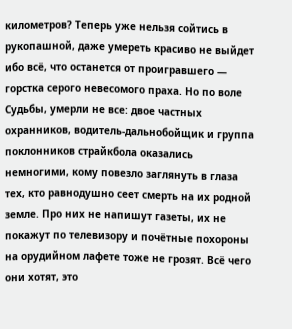километров? Теперь уже нельзя сойтись в рукопашной, даже умереть красиво не выйдет ибо всё, что останется от проигравшего — горстка серого невесомого праха. Но по воле Судьбы, умерли не все: двое частных охранников, водитель-дальнобойщик и группа поклонников страйкбола оказались немногими, кому повезло заглянуть в глаза тех, кто равнодушно сеет смерть на их родной земле. Про них не напишут газеты, их не покажут по телевизору и почётные похороны на орудийном лафете тоже не грозят. Всё чего они хотят, это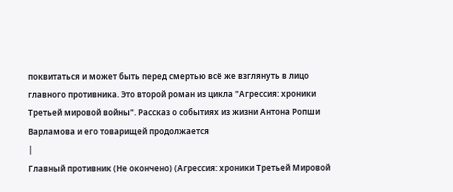поквитаться и может быть перед смертью всё же взглянуть в лицо главного противника. Это второй роман из цикла "Агрессия: хроники Третьей мировой войны". Рассказ о событиях из жизни Антона Ропши Варламова и его товарищей продолжается
|
Главный противник (Не окончено) (Агрессия: хроники Третьей Мировой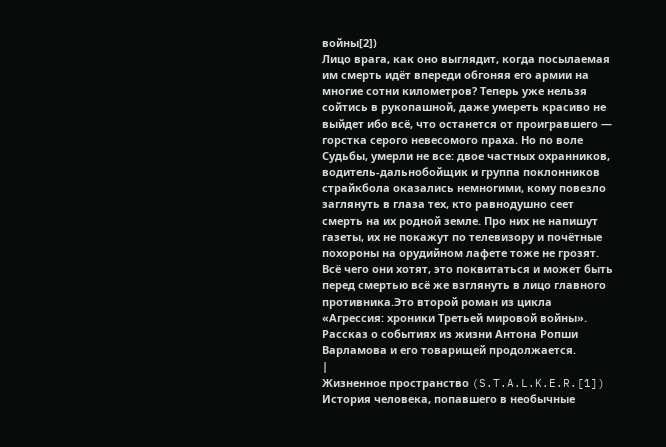войны[2])
Лицо врага, как оно выглядит, когда посылаемая им смерть идёт впереди обгоняя его армии на многие сотни километров? Теперь уже нельзя сойтись в рукопашной, даже умереть красиво не выйдет ибо всё, что останется от проигравшего — горстка серого невесомого праха. Но по воле Судьбы, умерли не все: двое частных охранников, водитель-дальнобойщик и группа поклонников страйкбола оказались немногими, кому повезло заглянуть в глаза тех, кто равнодушно сеет смерть на их родной земле. Про них не напишут газеты, их не покажут по телевизору и почётные похороны на орудийном лафете тоже не грозят. Всё чего они хотят, это поквитаться и может быть перед смертью всё же взглянуть в лицо главного противника.Это второй роман из цикла «Агрессия: хроники Третьей мировой войны». Рассказ о событиях из жизни Антона Ропши Варламова и его товарищей продолжается.
|
Жизненное пространство (S.T.A.L.K.E.R.[1])
История человека, попавшего в необычные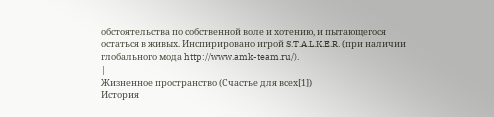обстоятельства по собственной воле и хотению, и пытающегося остаться в живых. Инспирировано игрой S.T.A.L.K.E.R. (при наличии глобального мода http://www.amk-team.ru/).
|
Жизненное пространство (Счастье для всех[1])
История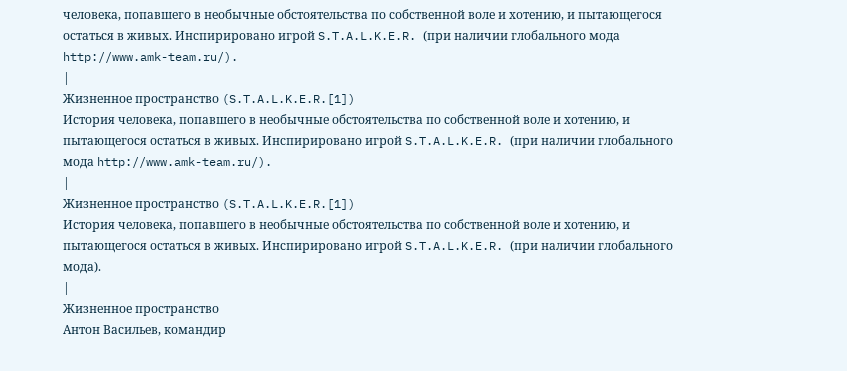человека, попавшего в необычные обстоятельства по собственной воле и хотению, и пытающегося остаться в живых. Инспирировано игрой S.T.A.L.K.E.R. (при наличии глобального мода http://www.amk-team.ru/).
|
Жизненное пространство (S.T.A.L.K.E.R.[1])
История человека, попавшего в необычные обстоятельства по собственной воле и хотению, и пытающегося остаться в живых. Инспирировано игрой S.T.A.L.K.E.R. (при наличии глобального мода http://www.amk-team.ru/).
|
Жизненное пространство (S.T.A.L.K.E.R.[1])
История человека, попавшего в необычные обстоятельства по собственной воле и хотению, и пытающегося остаться в живых. Инспирировано игрой S.T.A.L.K.E.R. (при наличии глобального мода).
|
Жизненное пространство
Антон Васильев, командир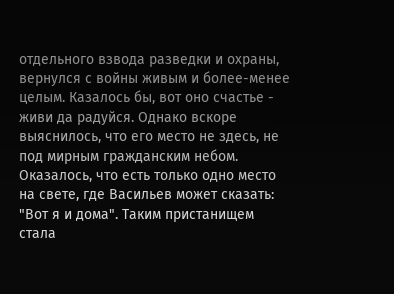отдельного взвода разведки и охраны, вернулся с войны живым и более-менее целым. Казалось бы, вот оно счастье - живи да радуйся. Однако вскоре выяснилось, что его место не здесь, не под мирным гражданским небом. Оказалось, что есть только одно место на свете, где Васильев может сказать: "Вот я и дома". Таким пристанищем стала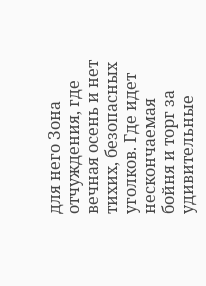для него Зона отчуждения, где вечная осень и нет тихих, безопасных уголков. Где идет нескончаемая бойня и торг за удивительные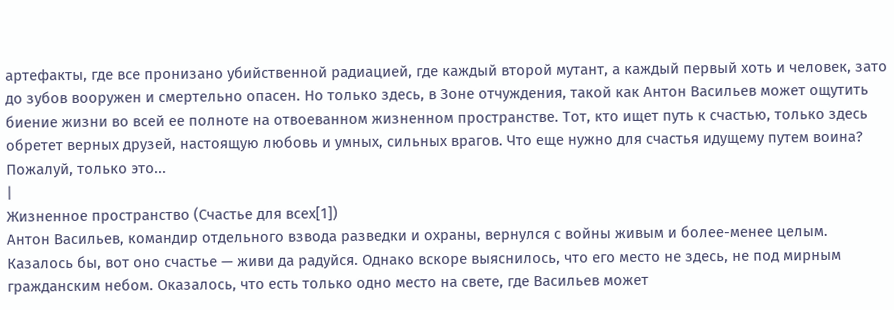артефакты, где все пронизано убийственной радиацией, где каждый второй мутант, а каждый первый хоть и человек, зато до зубов вооружен и смертельно опасен. Но только здесь, в Зоне отчуждения, такой как Антон Васильев может ощутить биение жизни во всей ее полноте на отвоеванном жизненном пространстве. Тот, кто ищет путь к счастью, только здесь обретет верных друзей, настоящую любовь и умных, сильных врагов. Что еще нужно для счастья идущему путем воина? Пожалуй, только это...
|
Жизненное пространство (Счастье для всех[1])
Антон Васильев, командир отдельного взвода разведки и охраны, вернулся с войны живым и более-менее целым. Казалось бы, вот оно счастье — живи да радуйся. Однако вскоре выяснилось, что его место не здесь, не под мирным гражданским небом. Оказалось, что есть только одно место на свете, где Васильев может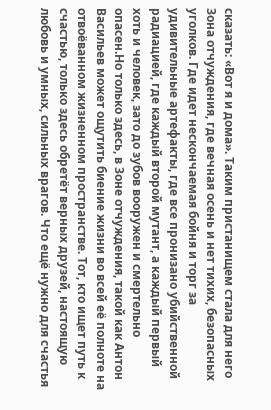сказать: «Вот я и дома». Таким пристанищем стала для него Зона отчуждения, где вечная осень и нет тихих, безопасных уголков. Где идет нескончаемая бойня и торг за удивительные артефакты, где все пронизано убийственной радиацией, где каждый второй мутант, а каждый первый хоть и человек, зато до зубов вооружен и смертельно опасен.Но только здесь, в Зоне отчуждения, такой как Антон Васильев может ощутить биение жизни во всей её полноте на отвоёванном жизненном пространстве. Тот, кто ищет путь к счастью, только здесь обретёт верных друзей, настоящую любовь и умных, сильных врагов. Что ещё нужно для счастья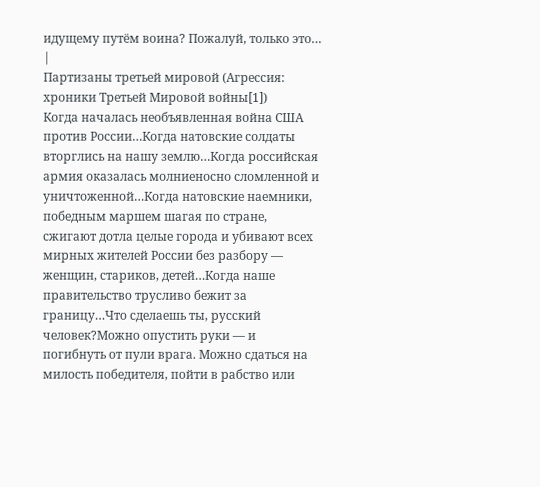идущему путём воина? Пожалуй, только это…
|
Партизаны третьей мировой (Агрессия: хроники Третьей Мировой войны[1])
Когда началась необъявленная война США против России…Когда натовские солдаты вторглись на нашу землю…Когда российская армия оказалась молниеносно сломленной и уничтоженной…Когда натовские наемники, победным маршем шагая по стране, сжигают дотла целые города и убивают всех мирных жителей России без разбору — женщин, стариков, детей…Когда наше правительство трусливо бежит за границу…Что сделаешь ты, русский человек?Можно опустить руки — и погибнуть от пули врага. Можно сдаться на милость победителя, пойти в рабство или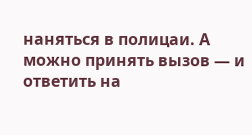наняться в полицаи. А можно принять вызов — и ответить на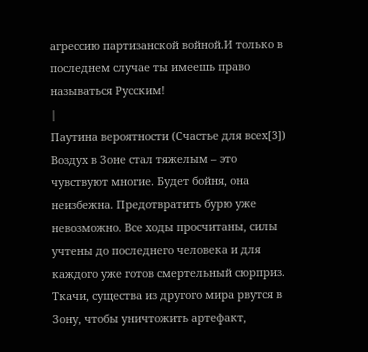агрессию партизанской войной.И только в последнем случае ты имеешь право называться Русским!
|
Паутина вероятности (Счастье для всех[3])
Воздух в Зоне стал тяжелым – это чувствуют многие. Будет бойня, она неизбежна. Предотвратить бурю уже невозможно. Все ходы просчитаны, силы учтены до последнего человека и для каждого уже готов смертельный сюрприз. Ткачи, существа из другого мира рвутся в Зону, чтобы уничтожить артефакт,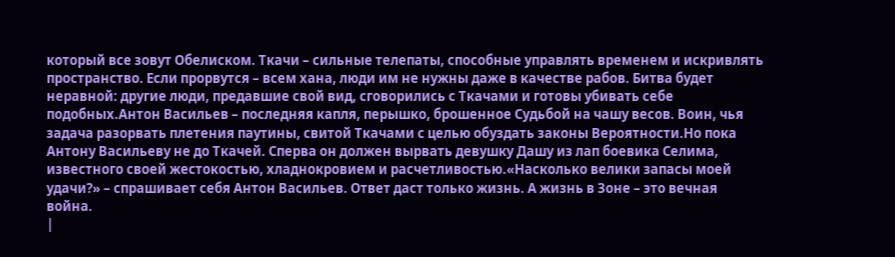который все зовут Обелиском. Ткачи – сильные телепаты, способные управлять временем и искривлять пространство. Если прорвутся – всем хана, люди им не нужны даже в качестве рабов. Битва будет неравной: другие люди, предавшие свой вид, сговорились с Ткачами и готовы убивать себе подобных.Антон Васильев – последняя капля, перышко, брошенное Судьбой на чашу весов. Воин, чья задача разорвать плетения паутины, свитой Ткачами с целью обуздать законы Вероятности.Но пока Антону Васильеву не до Ткачей. Сперва он должен вырвать девушку Дашу из лап боевика Селима, известного своей жестокостью, хладнокровием и расчетливостью.«Насколько велики запасы моей удачи?» – спрашивает себя Антон Васильев. Ответ даст только жизнь. А жизнь в Зоне – это вечная война.
|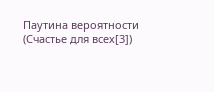Паутина вероятности (Счастье для всех[3])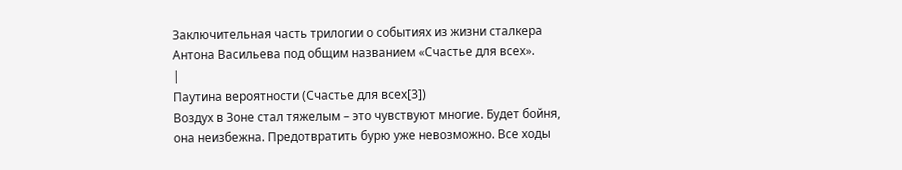Заключительная часть трилогии о событиях из жизни сталкера Антона Васильева под общим названием «Счастье для всех».
|
Паутина вероятности (Счастье для всех[3])
Воздух в Зоне стал тяжелым – это чувствуют многие. Будет бойня, она неизбежна. Предотвратить бурю уже невозможно. Все ходы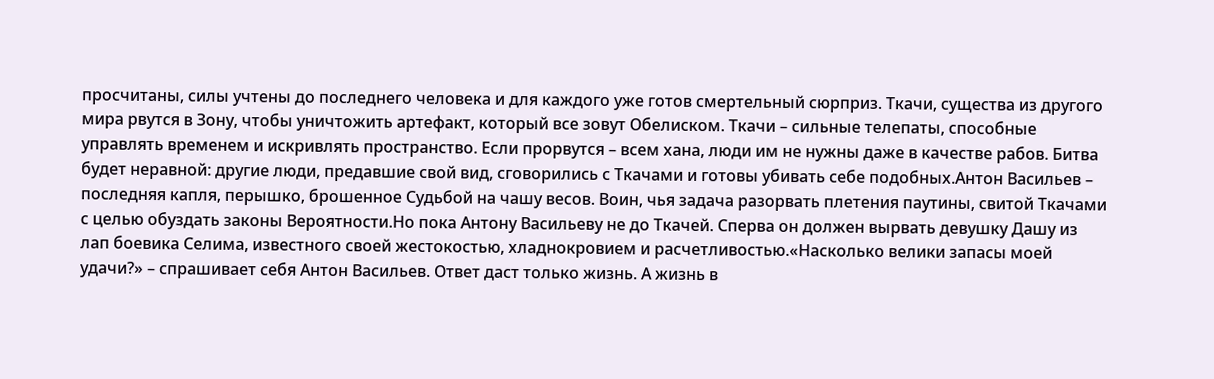просчитаны, силы учтены до последнего человека и для каждого уже готов смертельный сюрприз. Ткачи, существа из другого мира рвутся в Зону, чтобы уничтожить артефакт, который все зовут Обелиском. Ткачи – сильные телепаты, способные управлять временем и искривлять пространство. Если прорвутся – всем хана, люди им не нужны даже в качестве рабов. Битва будет неравной: другие люди, предавшие свой вид, сговорились с Ткачами и готовы убивать себе подобных.Антон Васильев – последняя капля, перышко, брошенное Судьбой на чашу весов. Воин, чья задача разорвать плетения паутины, свитой Ткачами с целью обуздать законы Вероятности.Но пока Антону Васильеву не до Ткачей. Сперва он должен вырвать девушку Дашу из лап боевика Селима, известного своей жестокостью, хладнокровием и расчетливостью.«Насколько велики запасы моей удачи?» – спрашивает себя Антон Васильев. Ответ даст только жизнь. А жизнь в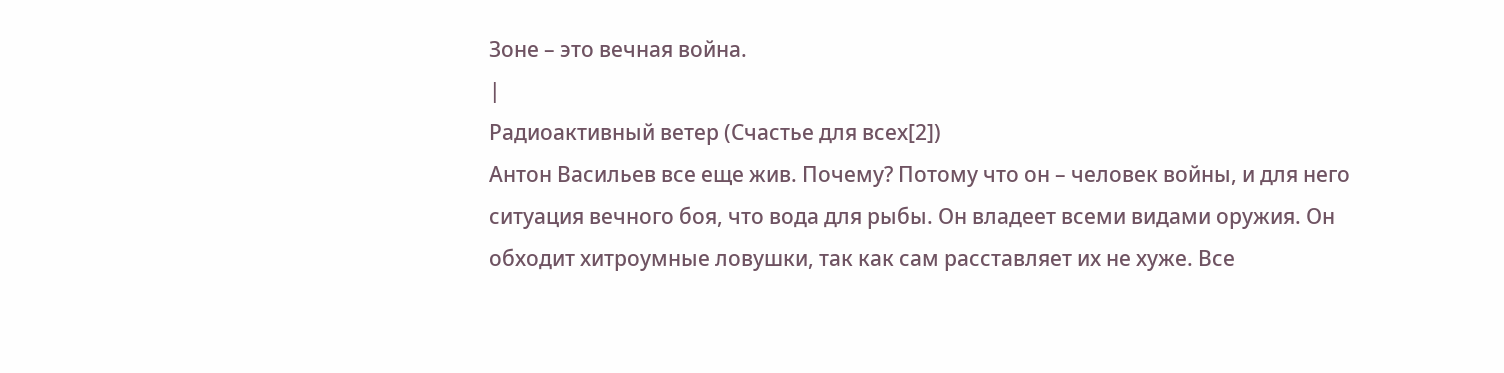Зоне – это вечная война.
|
Радиоактивный ветер (Счастье для всех[2])
Антон Васильев все еще жив. Почему? Потому что он – человек войны, и для него ситуация вечного боя, что вода для рыбы. Он владеет всеми видами оружия. Он обходит хитроумные ловушки, так как сам расставляет их не хуже. Все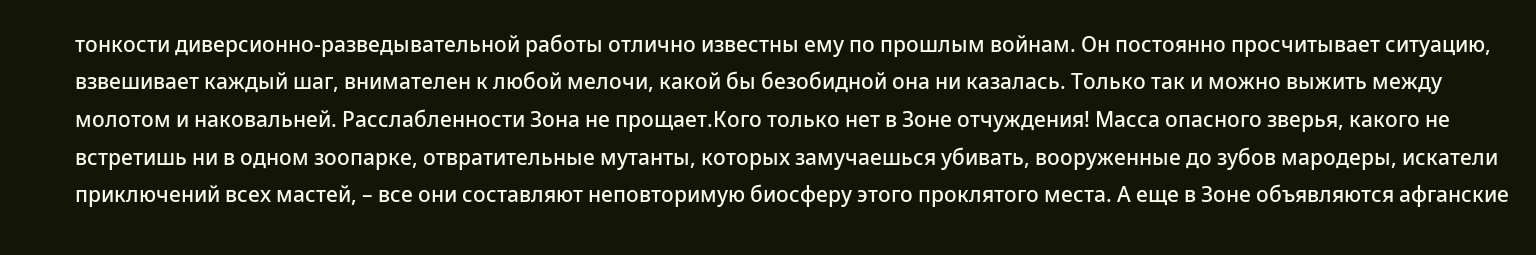тонкости диверсионно-разведывательной работы отлично известны ему по прошлым войнам. Он постоянно просчитывает ситуацию, взвешивает каждый шаг, внимателен к любой мелочи, какой бы безобидной она ни казалась. Только так и можно выжить между молотом и наковальней. Расслабленности Зона не прощает.Кого только нет в Зоне отчуждения! Масса опасного зверья, какого не встретишь ни в одном зоопарке, отвратительные мутанты, которых замучаешься убивать, вооруженные до зубов мародеры, искатели приключений всех мастей, – все они составляют неповторимую биосферу этого проклятого места. А еще в Зоне объявляются афганские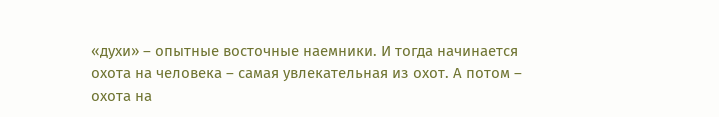«духи» – опытные восточные наемники. И тогда начинается охота на человека – самая увлекательная из охот. А потом – охота на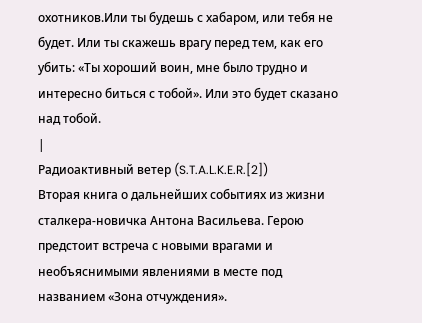охотников.Или ты будешь с хабаром, или тебя не будет. Или ты скажешь врагу перед тем, как его убить: «Ты хороший воин, мне было трудно и интересно биться с тобой». Или это будет сказано над тобой.
|
Радиоактивный ветер (S.T.A.L.K.E.R.[2])
Вторая книга о дальнейших событиях из жизни сталкера-новичка Антона Васильева. Герою предстоит встреча с новыми врагами и необъяснимыми явлениями в месте под названием «Зона отчуждения».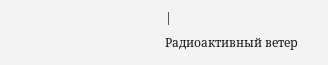|
Радиоактивный ветер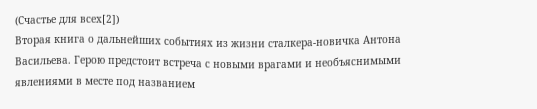(Счастье для всех[2])
Вторая книга о дальнейших событиях из жизни сталкера-новичка Антона Васильева. Герою предстоит встреча с новыми врагами и необъяснимыми явлениями в месте под названием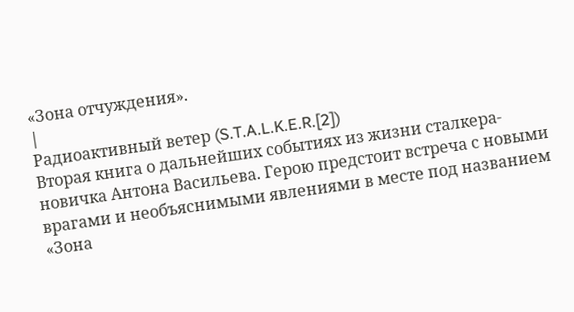«Зона отчуждения».
|
Радиоактивный ветер (S.T.A.L.K.E.R.[2])
Вторая книга о дальнейших событиях из жизни сталкера-новичка Антона Васильева. Герою предстоит встреча с новыми врагами и необъяснимыми явлениями в месте под названием «Зона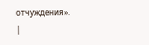отчуждения».
|